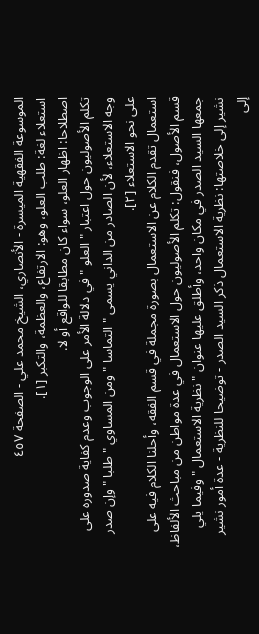الموسوعة الفقهية الميسرة - الأنصاري، الشيخ محمد علي - الصفحة ٤٥٧
استعلاء لغة: طلب العلو، وهو: الارتفاع، والعظمة، والتكبر [١].
اصطلاحا: اظهار العلو، سواء كان مطابقا للواقع أو لا.
تكلم الأصوليون حول اعتبار " العلو " في دلالة الأمر على الوجوب وعدم كفاية صدوره على وجه الاستعلاء، لأن الصادر من الداني يسمى " التماسا " ومن المساوي " طلبا " وإن صدر على نحو الاستعلاء [٢].
استعمال تقدم الكلام عن الاستعمال بصورة مجملة في قسم الفقه، وأحلنا الكلام فيه على قسم الأصول، فنقول: تكلم الأصوليون حول الاستعمال في عدة مواطن من مباحث الألفاظ، جمعها السيد الصدر في مكان واحد، وأطلق عليها عنوان " نظرية الاستعمال " وفيما يلي نشير إلى خلاصتها: نظرية الاستعمال ذكر السيد الصدر - توضيحا للنظرية - عدة أمور نشير إلى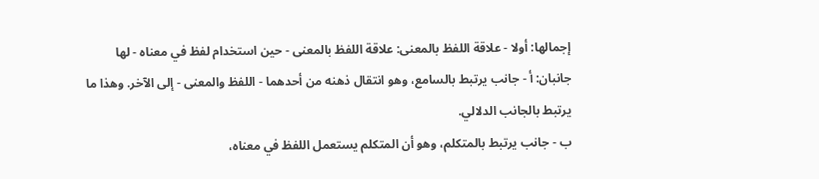إجمالها: أولا - علاقة اللفظ بالمعنى: علاقة اللفظ بالمعنى - حين استخدام لفظ في معناه - لها جانبان: أ - جانب يرتبط بالسامع، وهو انتقال ذهنه من أحدهما - اللفظ والمعنى - إلى الآخر. وهذا ما يرتبط بالجانب الدلالي.
ب - جانب يرتبط بالمتكلم، وهو أن المتكلم يستعمل اللفظ في معناه،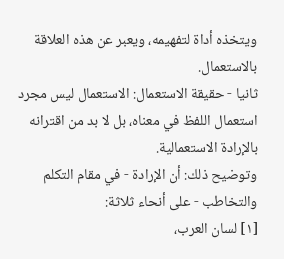ويتخذه أداة لتفهيمه، ويعبر عن هذه العلاقة بالاستعمال.
ثانيا - حقيقة الاستعمال: الاستعمال ليس مجرد استعمال اللفظ في معناه، بل لا بد من اقترانه بالإرادة الاستعمالية.
وتوضيح ذلك: أن الإرادة - في مقام التكلم والتخاطب - على أنحاء ثلاثة:
[١] لسان العرب،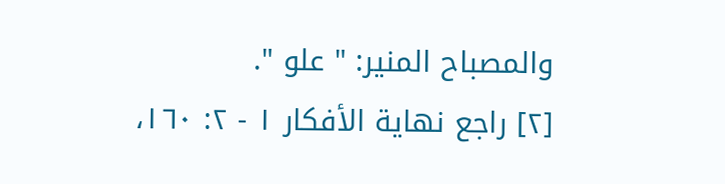والمصباح المنير: " علو ".
[٢] راجع نهاية الأفكار ١ - ٢: ١٦٠،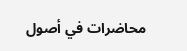محاضرات في أصول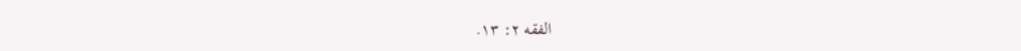الفقه ٢: ١٣.